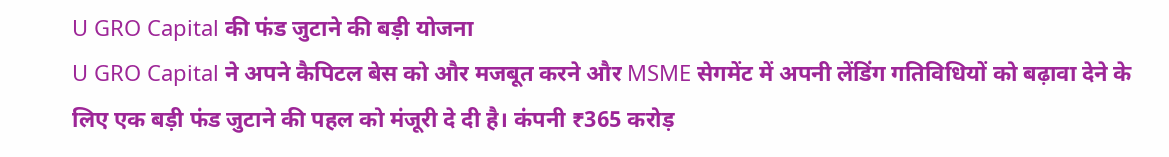U GRO Capital की फंड जुटाने की बड़ी योजना
U GRO Capital ने अपने कैपिटल बेस को और मजबूत करने और MSME सेगमेंट में अपनी लेंडिंग गतिविधियों को बढ़ावा देने के लिए एक बड़ी फंड जुटाने की पहल को मंजूरी दे दी है। कंपनी ₹365 करोड़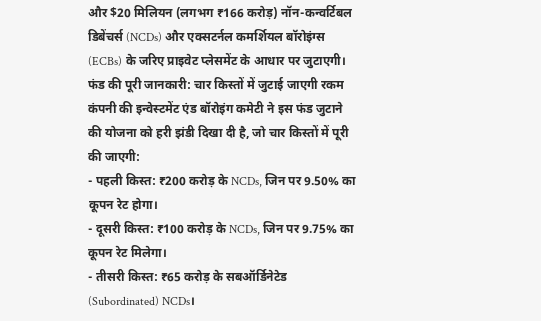और $20 मिलियन (लगभग ₹166 करोड़) नॉन-कन्वर्टिबल डिबेंचर्स (NCDs) और एक्सटर्नल कमर्शियल बॉरोइंग्स (ECBs) के जरिए प्राइवेट प्लेसमेंट के आधार पर जुटाएगी।
फंड की पूरी जानकारी: चार किस्तों में जुटाई जाएगी रकम
कंपनी की इन्वेस्टमेंट एंड बॉरोइंग कमेटी ने इस फंड जुटाने की योजना को हरी झंडी दिखा दी है, जो चार किस्तों में पूरी की जाएगी:
- पहली किस्त: ₹200 करोड़ के NCDs, जिन पर 9.50% का कूपन रेट होगा।
- दूसरी किस्त: ₹100 करोड़ के NCDs, जिन पर 9.75% का कूपन रेट मिलेगा।
- तीसरी किस्त: ₹65 करोड़ के सबऑर्डिनेटेड (Subordinated) NCDs।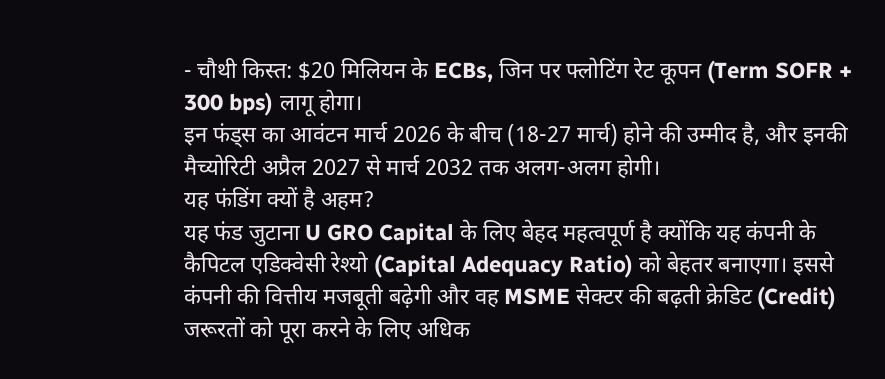- चौथी किस्त: $20 मिलियन के ECBs, जिन पर फ्लोटिंग रेट कूपन (Term SOFR + 300 bps) लागू होगा।
इन फंड्स का आवंटन मार्च 2026 के बीच (18-27 मार्च) होने की उम्मीद है, और इनकी मैच्योरिटी अप्रैल 2027 से मार्च 2032 तक अलग-अलग होगी।
यह फंडिंग क्यों है अहम?
यह फंड जुटाना U GRO Capital के लिए बेहद महत्वपूर्ण है क्योंकि यह कंपनी के कैपिटल एडिक्वेसी रेश्यो (Capital Adequacy Ratio) को बेहतर बनाएगा। इससे कंपनी की वित्तीय मजबूती बढ़ेगी और वह MSME सेक्टर की बढ़ती क्रेडिट (Credit) जरूरतों को पूरा करने के लिए अधिक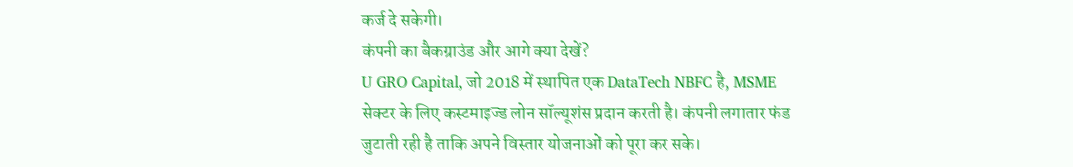कर्ज दे सकेगी।
कंपनी का बैकग्राउंड और आगे क्या देखें?
U GRO Capital, जो 2018 में स्थापित एक DataTech NBFC है, MSME सेक्टर के लिए कस्टमाइज्ड लोन सॉल्यूशंस प्रदान करती है। कंपनी लगातार फंड जुटाती रही है ताकि अपने विस्तार योजनाओं को पूरा कर सके।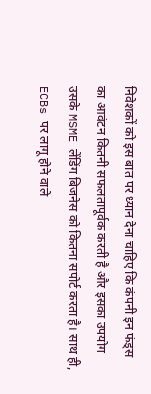निवेशकों को इस बात पर ध्यान देना चाहिए कि कंपनी इन फंड्स का आवंटन कितनी सफलतापूर्वक करती है और इसका उपयोग उसके MSME लेंडिंग बिजनेस को कितना सपोर्ट करता है। साथ ही, ECBs पर लागू होने वाले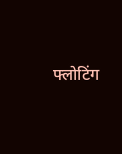फ्लोटिंग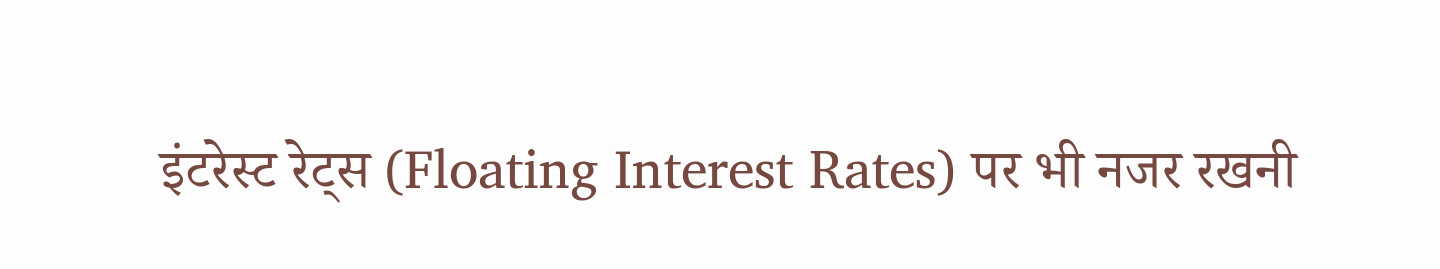इंटरेस्ट रेट्स (Floating Interest Rates) पर भी नजर रखनी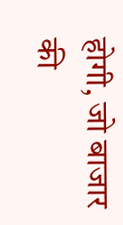होगी, जो बाजार की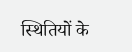स्थितियों के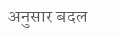अनुसार बदल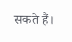सकते हैं।